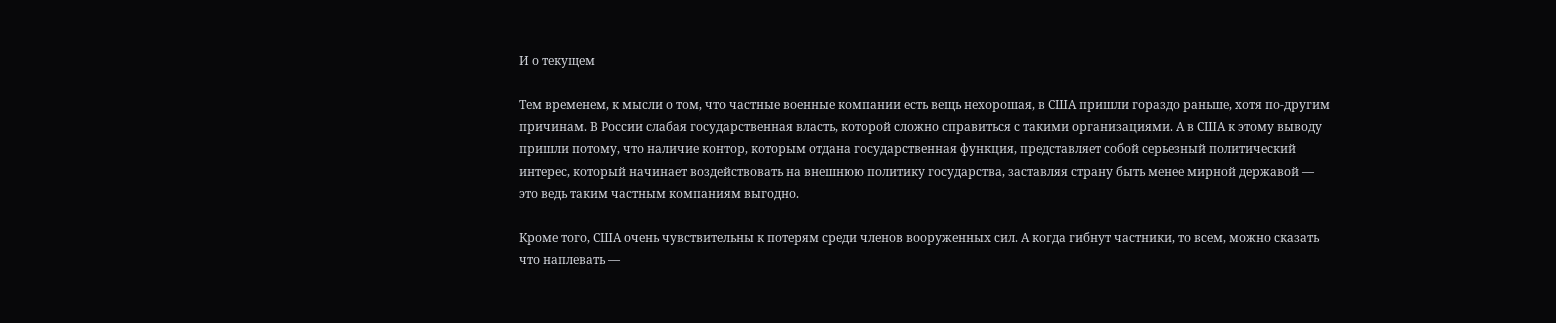И о текущем

Тем временем, к мысли о том, что частные военные компании есть вещь нехорошая, в США пришли гораздо раньше, хотя по-другим причинам. В России слабая государственная власть, которой сложно справиться с такими организациями. А в США к этому выводу пришли потому, что наличие контор, которым отдана государственная функция, представляет собой серьезный политический интерес, который начинает воздействовать на внешнюю политику государства, заставляя страну быть менее мирной державой — это ведь таким частным компаниям выгодно.

Кроме того, США очень чувствительны к потерям среди членов вооруженных сил. А когда гибнут частники, то всем, можно сказать что наплевать —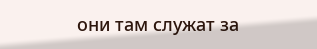они там служат за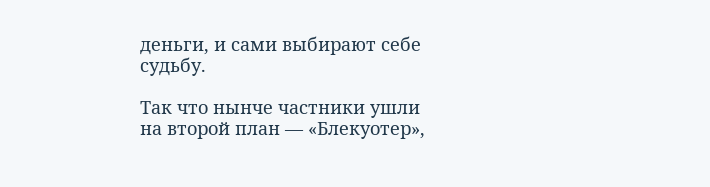деньги, и сами выбирают себе судьбу.

Так что нынче частники ушли на второй план — «Блекуотер»,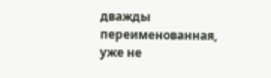дважды переименованная, уже не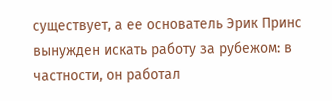существует, а ее основатель Эрик Принс вынужден искать работу за рубежом: в частности, он работал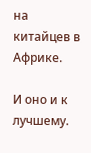на китайцев в Африке.

И оно и к лучшему.